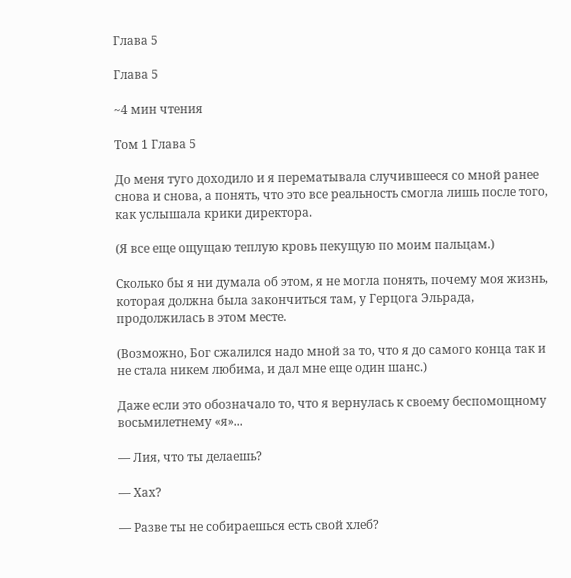Глава 5

Глава 5

~4 мин чтения

Том 1 Глава 5

До меня туго доходило и я перематывала случившееся со мной ранее снова и снова, а понять, что это все реальность смогла лишь после того, как услышала крики директора.

(Я все еще ощущаю теплую кровь пекущую по моим пальцам.)

Сколько бы я ни думала об этом, я не могла понять, почему моя жизнь, которая должна была закончиться там, у Герцога Эльрада, продолжилась в этом месте.

(Возможно, Бог сжалился надо мной за то, что я до самого конца так и не стала никем любима, и дал мне еще один шанс.)

Даже если это обозначало то, что я вернулась к своему беспомощному восьмилетнему «я»...

— Лия, что ты делаешь?

— Хах?

— Разве ты не собираешься есть свой хлеб?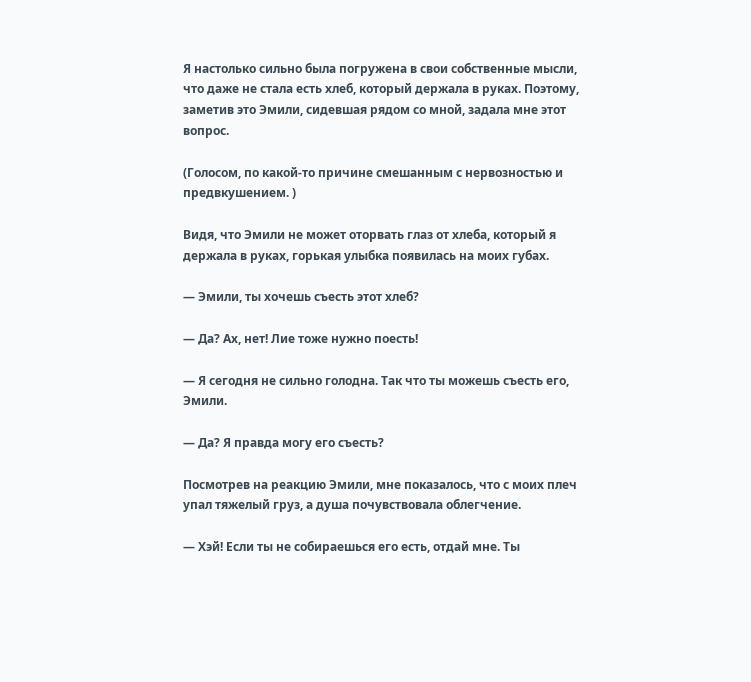Я настолько сильно была погружена в свои собственные мысли, что даже не стала есть хлеб, который держала в руках. Поэтому, заметив это Эмили, сидевшая рядом со мной, задала мне этот вопрос.

(Голосом, по какой-то причине смешанным с нервозностью и предвкушением. )

Видя, что Эмили не может оторвать глаз от хлеба, который я держала в руках, горькая улыбка появилась на моих губах.

— Эмили, ты хочешь съесть этот хлеб?

— Да? Ах, нет! Лие тоже нужно поесть!

— Я сегодня не сильно голодна. Так что ты можешь съесть его, Эмили.

— Да? Я правда могу его съесть?

Посмотрев на реакцию Эмили, мне показалось, что с моих плеч упал тяжелый груз, а душа почувствовала облегчение.

— Хэй! Если ты не собираешься его есть, отдай мне. Ты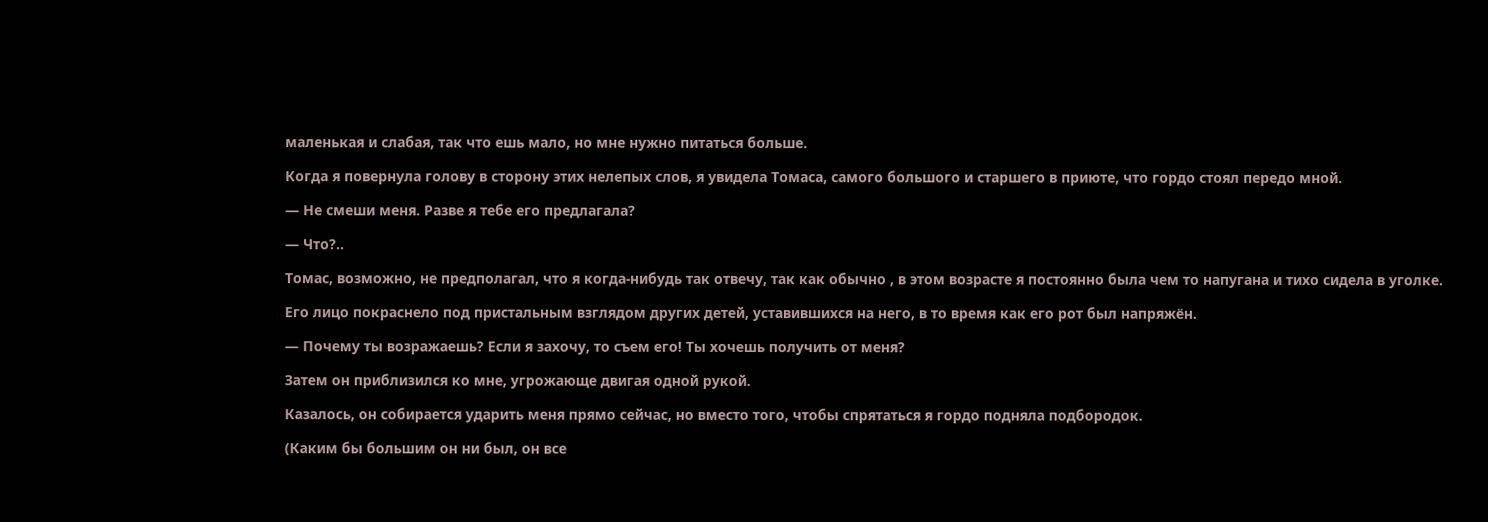маленькая и слабая, так что ешь мало, но мне нужно питаться больше.

Когда я повернула голову в сторону этих нелепых слов, я увидела Томаса, самого большого и старшего в приюте, что гордо стоял передо мной.

— Не смеши меня. Разве я тебе его предлагала?

— Что?..

Томас, возможно, не предполагал, что я когда-нибудь так отвечу, так как обычно , в этом возрасте я постоянно была чем то напугана и тихо сидела в уголке.

Его лицо покраснело под пристальным взглядом других детей, уставившихся на него, в то время как его рот был напряжён.

— Почему ты возражаешь? Если я захочу, то съем его! Ты хочешь получить от меня?

Затем он приблизился ко мне, угрожающе двигая одной рукой.

Казалось, он собирается ударить меня прямо сейчас, но вместо того, чтобы спрятаться я гордо подняла подбородок.

(Каким бы большим он ни был, он все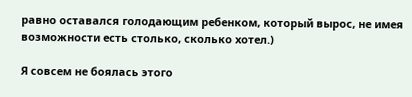равно оставался голодающим ребенком, который вырос, не имея возможности есть столько, сколько хотел.)

Я совсем не боялась этого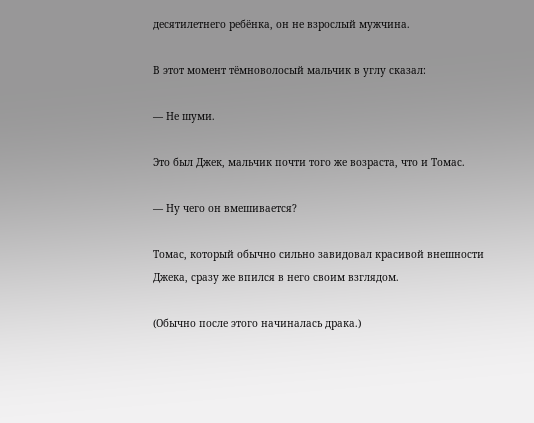десятилетнего ребёнка, он не взрослый мужчина.

В этот момент тёмноволосый мальчик в углу сказал:

— Не шуми.

Это был Джек, мальчик почти того же возраста, что и Томас.

— Ну чего он вмешивается?

Томас, который обычно сильно завидовал красивой внешности Джека, сразу же впился в него своим взглядом.

(Обычно после этого начиналась драка.)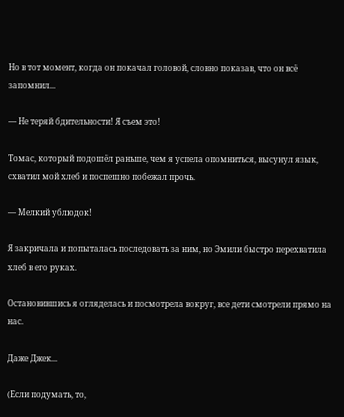Но в тот момент, когда он покачал головой, словно показав, что он всё запомнил...

— Не теряй бдительности! Я съем это!

Томас, который подошёл раньше, чем я успела опомниться, высунул язык, схватил мой хлеб и поспешно побежал прочь.

— Мелкий ублюдок!

Я закричала и попыталась последовать за ним, но Эмили быстро перехватила хлеб в его руках.

Остановившись я огляделась и посмотрела вокруг, все дети смотрели прямо на нас.

Даже Джек...

(Если подумать, то,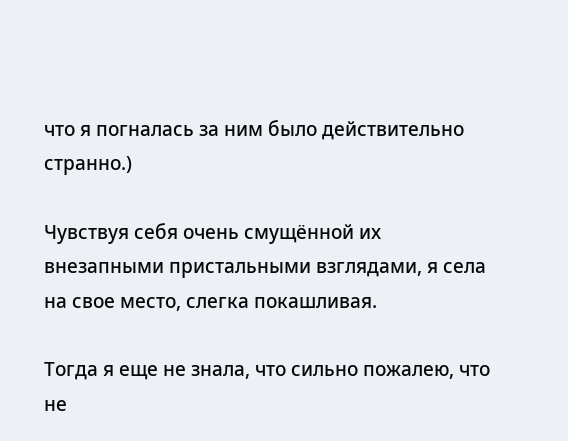что я погналась за ним было действительно странно.)

Чувствуя себя очень смущённой их внезапными пристальными взглядами, я села на свое место, слегка покашливая.

Тогда я еще не знала, что сильно пожалею, что не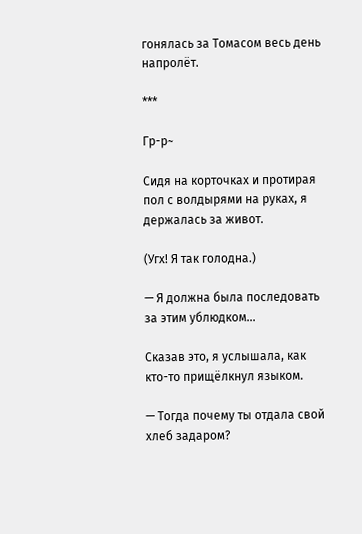гонялась за Томасом весь день напролёт.

***

Гр-р~

Сидя на корточках и протирая пол с волдырями на руках, я держалась за живот.

(Угх! Я так голодна.)

— Я должна была последовать за этим ублюдком...

Сказав это, я услышала, как кто-то прищёлкнул языком.

— Тогда почему ты отдала свой хлеб задаром?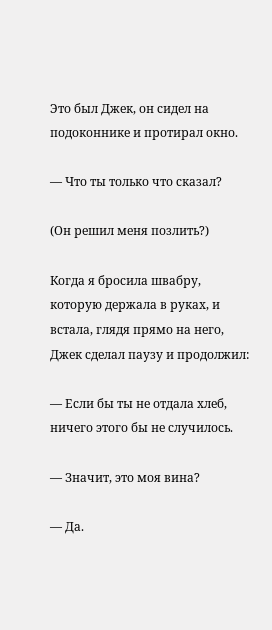Это был Джек, он сидел на подоконнике и протирал окно.

— Что ты только что сказал?

(Он решил меня позлить?)

Когда я бросила швабру, которую держала в руках, и встала, глядя прямо на него, Джек сделал паузу и продолжил:

— Если бы ты не отдала хлеб, ничего этого бы не случилось.

— Значит, это моя вина?

— Да.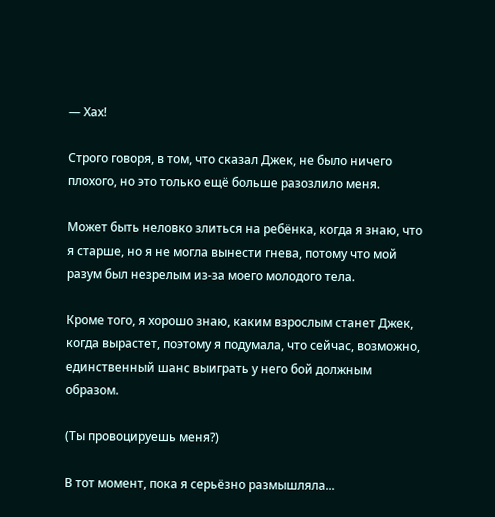— Хах!

Строго говоря, в том, что сказал Джек, не было ничего плохого, но это только ещё больше разозлило меня.

Может быть неловко злиться на ребёнка, когда я знаю, что я старше, но я не могла вынести гнева, потому что мой разум был незрелым из-за моего молодого тела.

Кроме того, я хорошо знаю, каким взрослым станет Джек, когда вырастет, поэтому я подумала, что сейчас, возможно, единственный шанс выиграть у него бой должным образом.

(Ты провоцируешь меня?)

В тот момент, пока я серьёзно размышляла...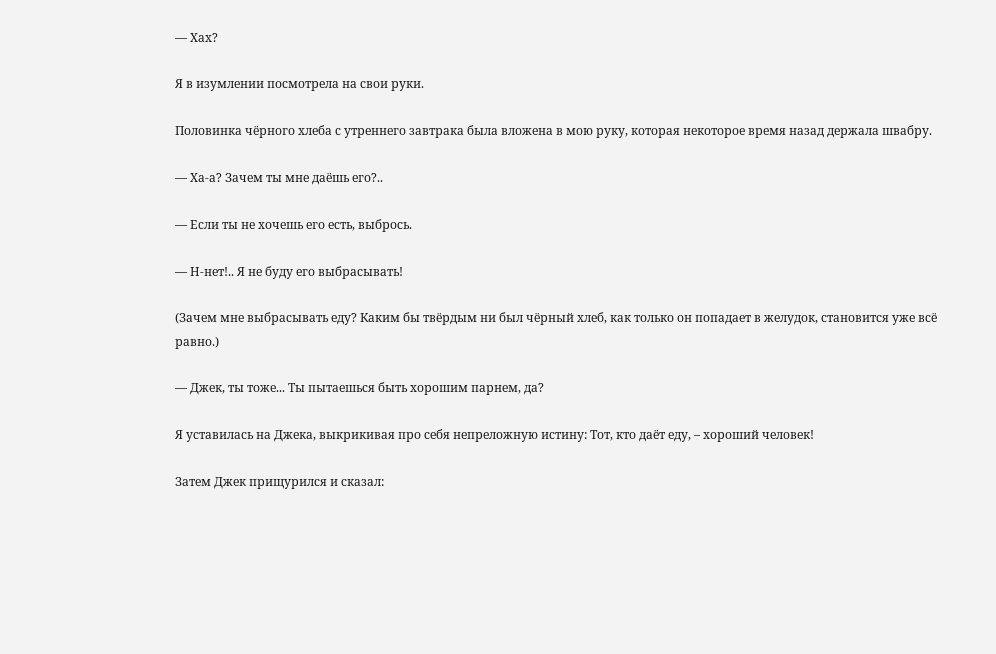— Хах?

Я в изумлении посмотрела на свои руки.

Половинка чёрного хлеба с утреннего завтрака была вложена в мою руку, которая некоторое время назад держала швабру.

— Ха-а? Зачем ты мне даёшь его?..

— Если ты не хочешь его есть, выбрось.

— Н-нет!.. Я не буду его выбрасывать!

(Зачем мне выбрасывать еду? Каким бы твёрдым ни был чёрный хлеб, как только он попадает в желудок, становится уже всё равно.)

— Джек, ты тоже... Ты пытаешься быть хорошим парнем, да?

Я уставилась на Джека, выкрикивая про себя непреложную истину: Тот, кто даёт еду, – хороший человек!

Затем Джек прищурился и сказал: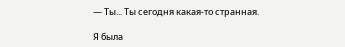— Ты... Ты сегодня какая-то странная.

Я была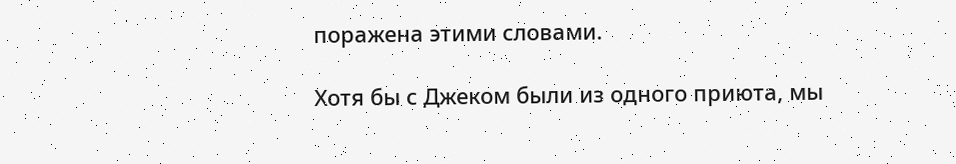поражена этими словами.

Хотя бы с Джеком были из одного приюта, мы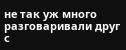не так уж много разговаривали друг с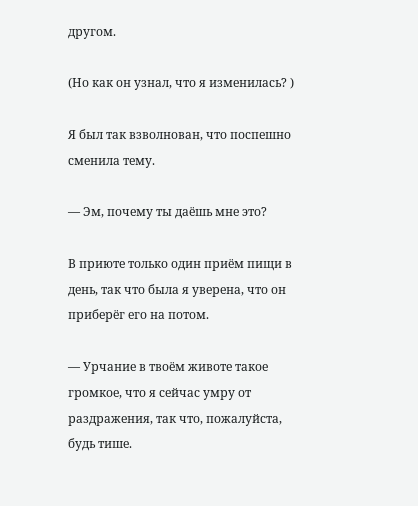другом.

(Но как он узнал, что я изменилась? )

Я был так взволнован, что поспешно сменила тему.

— Эм, почему ты даёшь мне это?

В приюте только один приём пищи в день, так что была я уверена, что он приберёг его на потом.

— Урчание в твоём животе такое громкое, что я сейчас умру от раздражения, так что, пожалуйста, будь тише.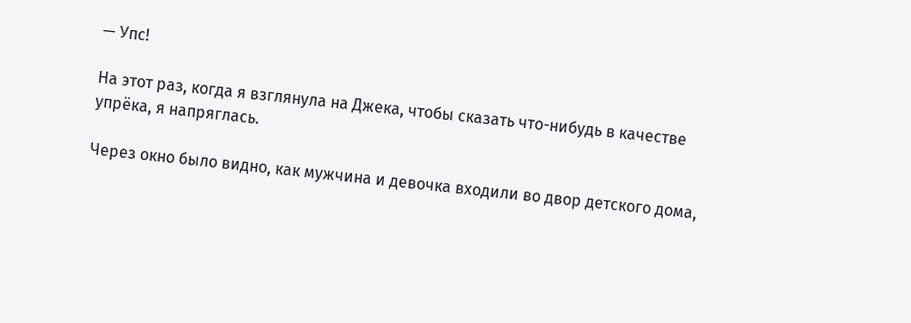— Упс!

На этот раз, когда я взглянула на Джека, чтобы сказать что-нибудь в качестве упрёка, я напряглась.

Через окно было видно, как мужчина и девочка входили во двор детского дома,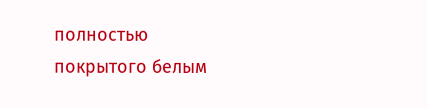полностью покрытого белым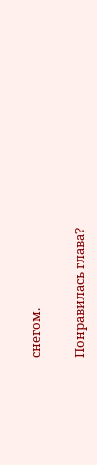снегом.

Понравилась глава?